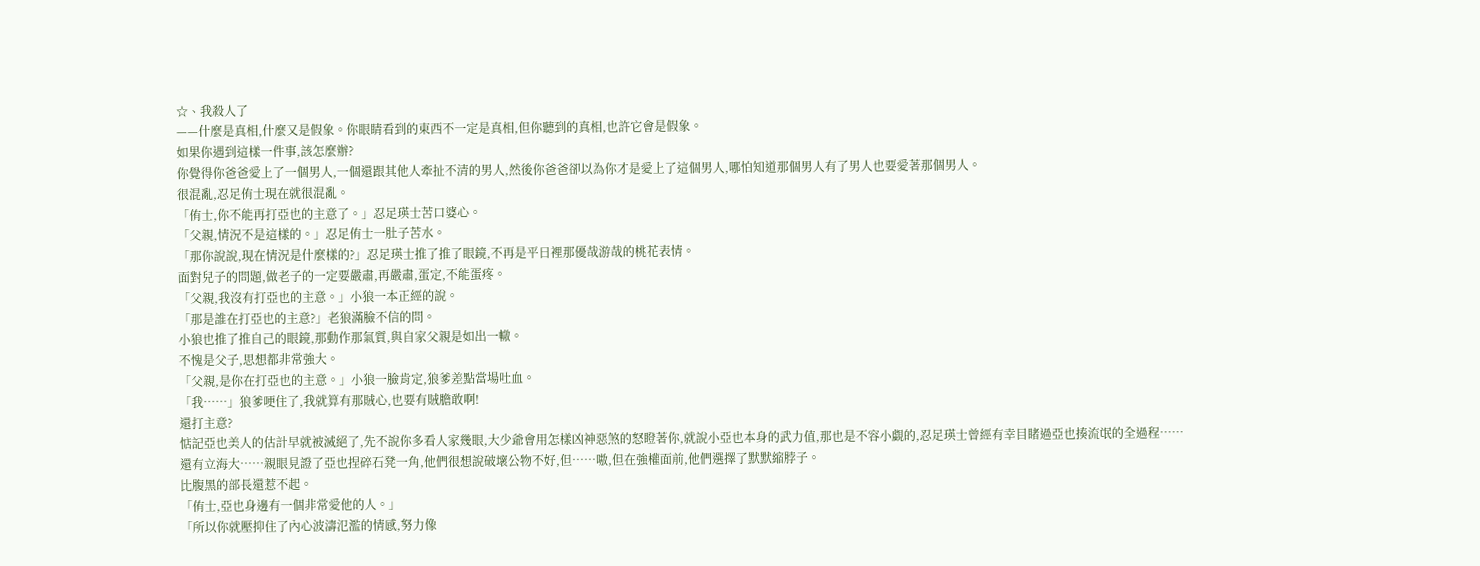☆、我殺人了
——什麼是真相,什麼又是假象。你眼睛看到的東西不一定是真相,但你聽到的真相,也許它會是假象。
如果你遇到這樣一件事,該怎麼辦?
你覺得你爸爸愛上了一個男人,一個還跟其他人牽扯不清的男人,然後你爸爸卻以為你才是愛上了這個男人,哪怕知道那個男人有了男人也要愛著那個男人。
很混亂,忍足侑士現在就很混亂。
「侑士,你不能再打亞也的主意了。」忍足瑛士苦口婆心。
「父親,情況不是這樣的。」忍足侑士一肚子苦水。
「那你說說,現在情況是什麼樣的?」忍足瑛士推了推了眼鏡,不再是平日裡那優哉游哉的桃花表情。
面對兒子的問題,做老子的一定要嚴肅,再嚴肅,蛋定,不能蛋疼。
「父親,我沒有打亞也的主意。」小狼一本正經的說。
「那是誰在打亞也的主意?」老狼滿臉不信的問。
小狼也推了推自己的眼鏡,那動作那氣質,與自家父親是如出一轍。
不愧是父子,思想都非常強大。
「父親,是你在打亞也的主意。」小狼一臉肯定,狼爹差點當場吐血。
「我……」狼爹哽住了,我就算有那賊心,也要有賊膽敢啊!
還打主意?
惦記亞也美人的估計早就被滅絕了,先不說你多看人家幾眼,大少爺會用怎樣凶神惡煞的怒瞪著你,就說小亞也本身的武力值,那也是不容小覷的,忍足瑛士曾經有幸目睹過亞也揍流氓的全過程……
還有立海大……親眼見證了亞也捏碎石凳一角,他們很想說破壞公物不好,但……嗷,但在強權面前,他們選擇了默默縮脖子。
比腹黑的部長還惹不起。
「侑士,亞也身邊有一個非常愛他的人。」
「所以你就壓抑住了內心波濤氾濫的情感,努力像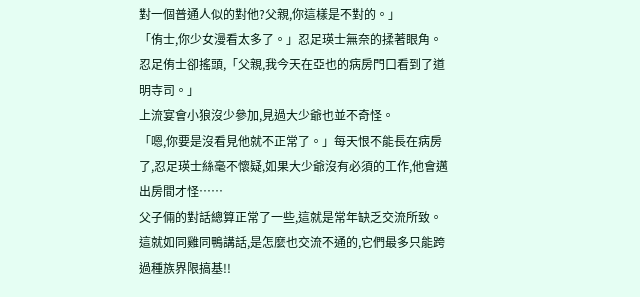對一個普通人似的對他?父親,你這樣是不對的。」
「侑士,你少女漫看太多了。」忍足瑛士無奈的揉著眼角。
忍足侑士卻搖頭,「父親,我今天在亞也的病房門口看到了道明寺司。」
上流宴會小狼沒少參加,見過大少爺也並不奇怪。
「嗯,你要是沒看見他就不正常了。」每天恨不能長在病房了,忍足瑛士絲毫不懷疑,如果大少爺沒有必須的工作,他會邁出房間才怪……
父子倆的對話總算正常了一些,這就是常年缺乏交流所致。
這就如同雞同鴨講話,是怎麼也交流不通的,它們最多只能跨過種族界限搞基!!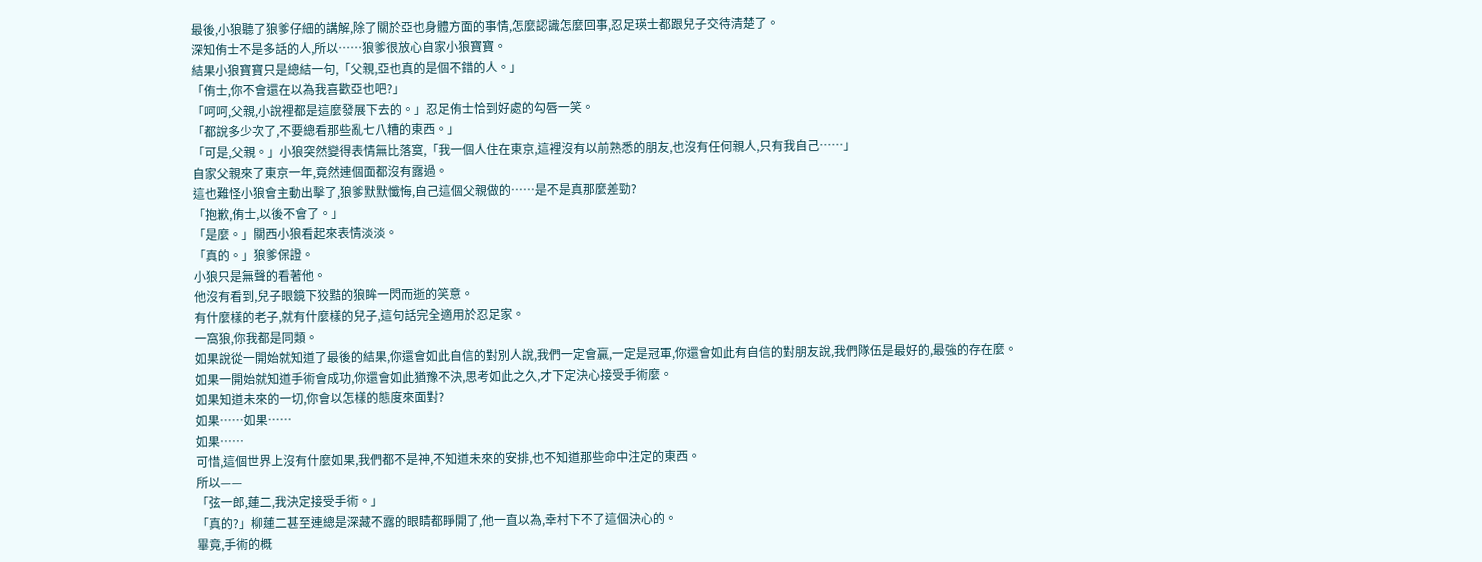最後,小狼聽了狼爹仔細的講解,除了關於亞也身體方面的事情,怎麼認識怎麼回事,忍足瑛士都跟兒子交待清楚了。
深知侑士不是多話的人,所以……狼爹很放心自家小狼寶寶。
結果小狼寶寶只是總結一句,「父親,亞也真的是個不錯的人。」
「侑士,你不會還在以為我喜歡亞也吧?」
「呵呵,父親,小說裡都是這麼發展下去的。」忍足侑士恰到好處的勾唇一笑。
「都說多少次了,不要總看那些亂七八糟的東西。」
「可是,父親。」小狼突然變得表情無比落寞,「我一個人住在東京,這裡沒有以前熟悉的朋友,也沒有任何親人,只有我自己……」
自家父親來了東京一年,竟然連個面都沒有露過。
這也難怪小狼會主動出擊了,狼爹默默懺悔,自己這個父親做的……是不是真那麼差勁?
「抱歉,侑士,以後不會了。」
「是麼。」關西小狼看起來表情淡淡。
「真的。」狼爹保證。
小狼只是無聲的看著他。
他沒有看到,兒子眼鏡下狡黠的狼眸一閃而逝的笑意。
有什麼樣的老子,就有什麼樣的兒子,這句話完全適用於忍足家。
一窩狼,你我都是同類。
如果說從一開始就知道了最後的結果,你還會如此自信的對別人說,我們一定會贏,一定是冠軍,你還會如此有自信的對朋友說,我們隊伍是最好的,最強的存在麼。
如果一開始就知道手術會成功,你還會如此猶豫不決,思考如此之久,才下定決心接受手術麼。
如果知道未來的一切,你會以怎樣的態度來面對?
如果……如果……
如果……
可惜,這個世界上沒有什麼如果,我們都不是神,不知道未來的安排,也不知道那些命中注定的東西。
所以——
「弦一郎,蓮二,我決定接受手術。」
「真的?」柳蓮二甚至連總是深藏不露的眼睛都睜開了,他一直以為,幸村下不了這個決心的。
畢竟,手術的概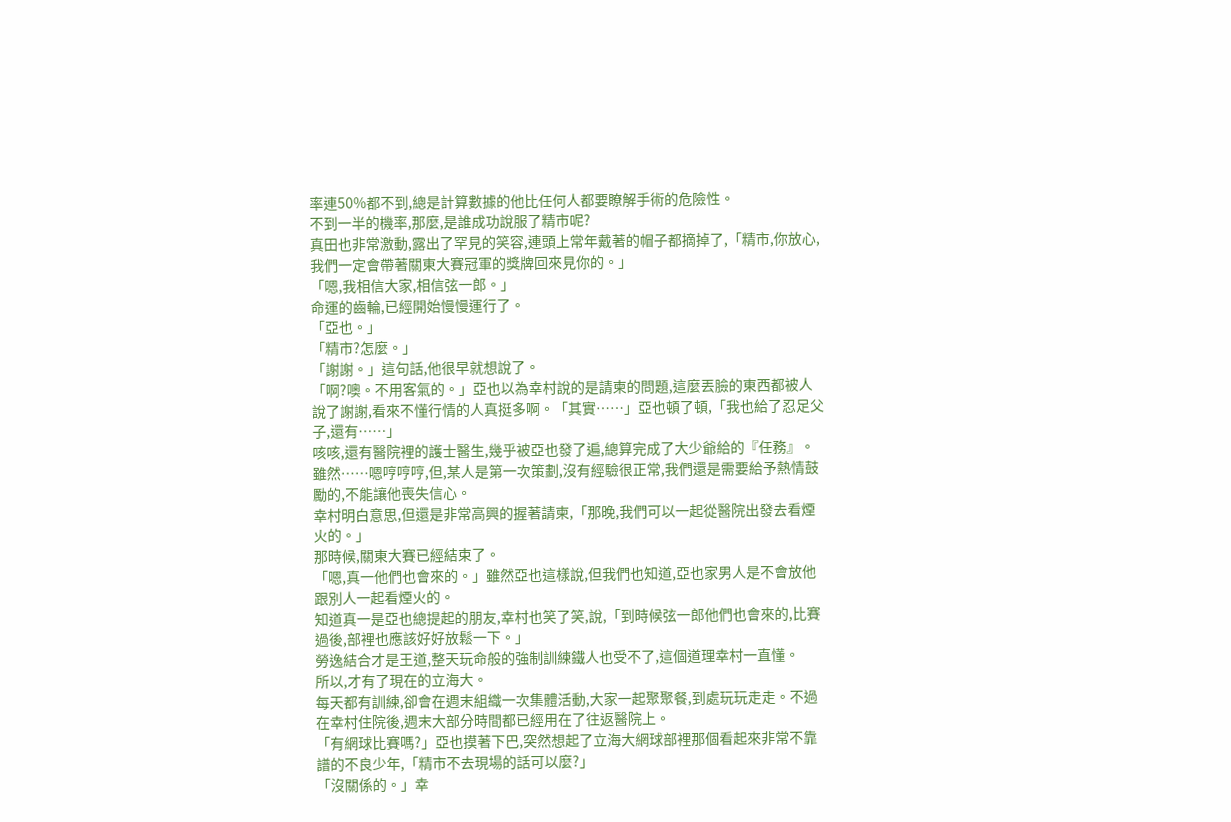率連50%都不到,總是計算數據的他比任何人都要瞭解手術的危險性。
不到一半的機率,那麼,是誰成功說服了精市呢?
真田也非常激動,露出了罕見的笑容,連頭上常年戴著的帽子都摘掉了,「精市,你放心,我們一定會帶著關東大賽冠軍的獎牌回來見你的。」
「嗯,我相信大家,相信弦一郎。」
命運的齒輪,已經開始慢慢運行了。
「亞也。」
「精市?怎麼。」
「謝謝。」這句話,他很早就想說了。
「啊?噢。不用客氣的。」亞也以為幸村說的是請柬的問題,這麼丟臉的東西都被人說了謝謝,看來不懂行情的人真挺多啊。「其實……」亞也頓了頓,「我也給了忍足父子,還有……」
咳咳,還有醫院裡的護士醫生,幾乎被亞也發了遍,總算完成了大少爺給的『任務』。
雖然……嗯哼哼哼,但,某人是第一次策劃,沒有經驗很正常,我們還是需要給予熱情鼓勵的,不能讓他喪失信心。
幸村明白意思,但還是非常高興的握著請柬,「那晚,我們可以一起從醫院出發去看煙火的。」
那時候,關東大賽已經結束了。
「嗯,真一他們也會來的。」雖然亞也這樣說,但我們也知道,亞也家男人是不會放他跟別人一起看煙火的。
知道真一是亞也總提起的朋友,幸村也笑了笑,說,「到時候弦一郎他們也會來的,比賽過後,部裡也應該好好放鬆一下。」
勞逸結合才是王道,整天玩命般的強制訓練鐵人也受不了,這個道理幸村一直懂。
所以,才有了現在的立海大。
每天都有訓練,卻會在週末組織一次集體活動,大家一起聚聚餐,到處玩玩走走。不過在幸村住院後,週末大部分時間都已經用在了往返醫院上。
「有網球比賽嗎?」亞也摸著下巴,突然想起了立海大網球部裡那個看起來非常不靠譜的不良少年,「精市不去現場的話可以麼?」
「沒關係的。」幸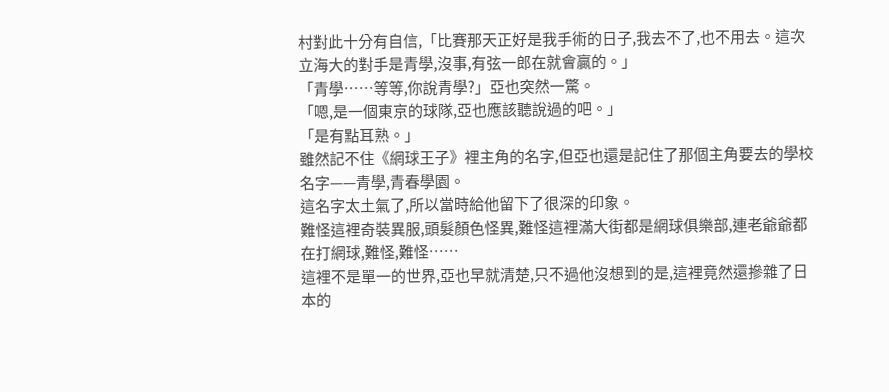村對此十分有自信,「比賽那天正好是我手術的日子,我去不了,也不用去。這次立海大的對手是青學,沒事,有弦一郎在就會贏的。」
「青學……等等,你說青學?」亞也突然一驚。
「嗯,是一個東京的球隊,亞也應該聽說過的吧。」
「是有點耳熟。」
雖然記不住《網球王子》裡主角的名字,但亞也還是記住了那個主角要去的學校名字——青學,青春學園。
這名字太土氣了,所以當時給他留下了很深的印象。
難怪這裡奇裝異服,頭髮顏色怪異,難怪這裡滿大街都是網球俱樂部,連老爺爺都在打網球,難怪,難怪……
這裡不是單一的世界,亞也早就清楚,只不過他沒想到的是,這裡竟然還摻雜了日本的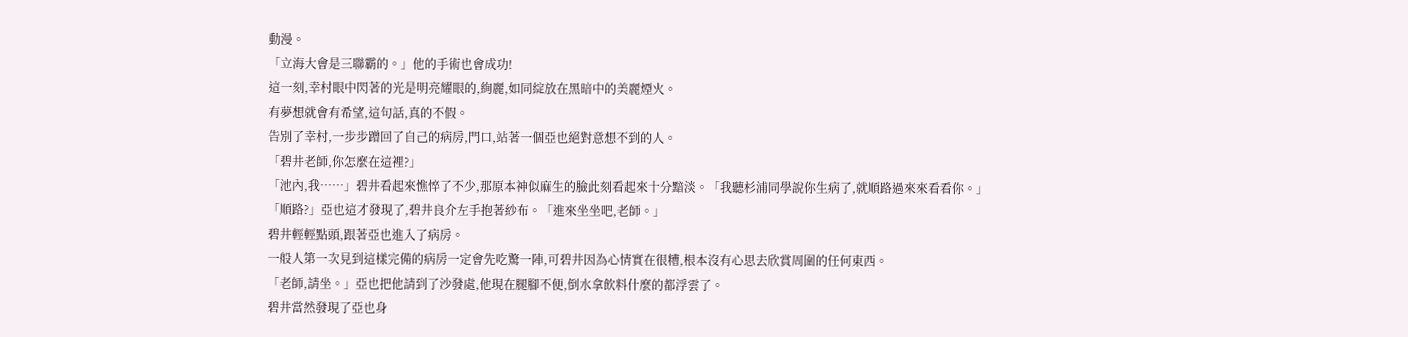動漫。
「立海大會是三聯霸的。」他的手術也會成功!
這一刻,幸村眼中閃著的光是明亮耀眼的,絢麗,如同綻放在黑暗中的美麗煙火。
有夢想就會有希望,這句話,真的不假。
告別了幸村,一步步蹭回了自己的病房,門口,站著一個亞也絕對意想不到的人。
「碧井老師,你怎麼在這裡?」
「池內,我……」碧井看起來憔悴了不少,那原本神似麻生的臉此刻看起來十分黯淡。「我聽杉浦同學說你生病了,就順路過來來看看你。」
「順路?」亞也這才發現了,碧井良介左手抱著紗布。「進來坐坐吧,老師。」
碧井輕輕點頭,跟著亞也進入了病房。
一般人第一次見到這樣完備的病房一定會先吃驚一陣,可碧井因為心情實在很糟,根本沒有心思去欣賞周圍的任何東西。
「老師,請坐。」亞也把他請到了沙發處,他現在腿腳不便,倒水拿飲料什麼的都浮雲了。
碧井當然發現了亞也身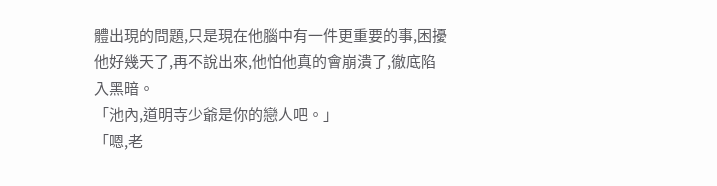體出現的問題,只是現在他腦中有一件更重要的事,困擾他好幾天了,再不說出來,他怕他真的會崩潰了,徹底陷入黑暗。
「池內,道明寺少爺是你的戀人吧。」
「嗯,老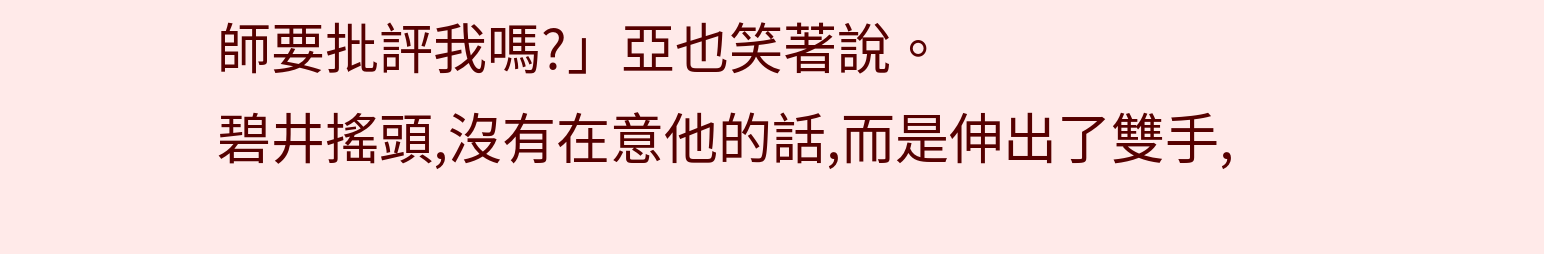師要批評我嗎?」亞也笑著說。
碧井搖頭,沒有在意他的話,而是伸出了雙手,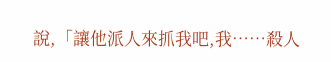說,「讓他派人來抓我吧,我……殺人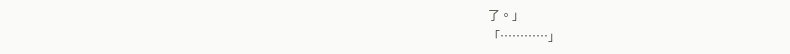了。」
「…………」